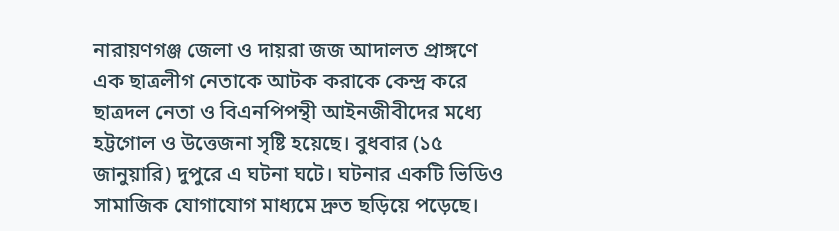নারায়ণগঞ্জ জেলা ও দায়রা জজ আদালত প্রাঙ্গণে এক ছাত্রলীগ নেতাকে আটক করাকে কেন্দ্র করে ছাত্রদল নেতা ও বিএনপিপন্থী আইনজীবীদের মধ্যে হট্টগোল ও উত্তেজনা সৃষ্টি হয়েছে। বুধবার (১৫ জানুয়ারি) দুপুরে এ ঘটনা ঘটে। ঘটনার একটি ভিডিও সামাজিক যোগাযোগ মাধ্যমে দ্রুত ছড়িয়ে পড়েছে।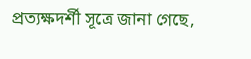প্রত্যক্ষদর্শী সূত্রে জানা গেছে,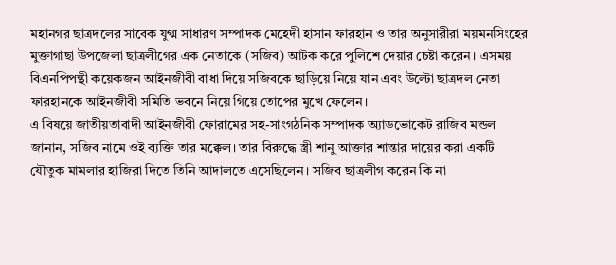মহানগর ছাত্রদলের সাবেক যুগ্ম সাধারণ সম্পাদক মেহেদী হাসান ফারহান ও তার অনুসারীরা ময়মনসিংহের মুক্তাগাছা উপজেলা ছাত্রলীগের এক নেতাকে (সজিব) আটক করে পুলিশে দেয়ার চেষ্টা করেন। এসময় বিএনপিপন্থী কয়েকজন আইনজীবী বাধা দিয়ে সজিবকে ছাড়িয়ে নিয়ে যান এবং উল্টো ছাত্রদল নেতা ফারহানকে আইনজীবী সমিতি ভবনে নিয়ে গিয়ে তোপের মুখে ফেলেন।
এ বিষয়ে জাতীয়তাবাদী আইনজীবী ফোরামের সহ-সাংগঠনিক সম্পাদক অ্যাডভোকেট রাজিব মন্ডল জানান, সজিব নামে ওই ব্যক্তি তার মক্কেল। তার বিরুদ্ধে স্ত্রী শানু আক্তার শান্তার দায়ের করা একটি যৌতুক মামলার হাজিরা দিতে তিনি আদালতে এসেছিলেন। সজিব ছাত্রলীগ করেন কি না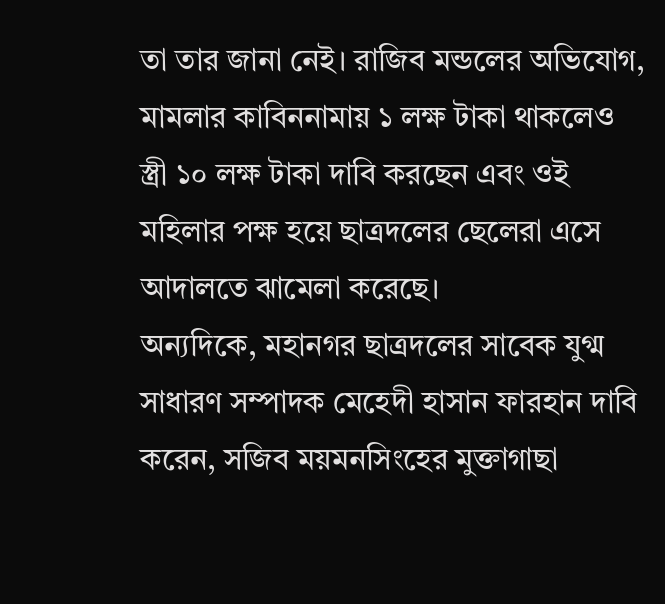তা তার জানা নেই। রাজিব মন্ডলের অভিযোগ, মামলার কাবিননামায় ১ লক্ষ টাকা থাকলেও স্ত্রী ১০ লক্ষ টাকা দাবি করছেন এবং ওই মহিলার পক্ষ হয়ে ছাত্রদলের ছেলেরা এসে আদালতে ঝামেলা করেছে।
অন্যদিকে, মহানগর ছাত্রদলের সাবেক যুগ্ম সাধারণ সম্পাদক মেহেদী হাসান ফারহান দাবি করেন, সজিব ময়মনসিংহের মুক্তাগাছা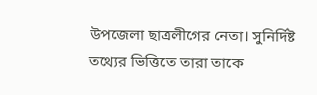উপজেলা ছাত্রলীগের নেতা। সুনির্দিষ্ট তথ্যের ভিত্তিতে তারা তাকে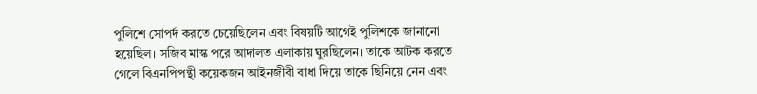পুলিশে সোপর্দ করতে চেয়েছিলেন এবং বিষয়টি আগেই পুলিশকে জানানো হয়েছিল। সজিব মাস্ক পরে আদালত এলাকায় ঘুরছিলেন। তাকে আটক করতে গেলে বিএনপিপন্থী কয়েকজন আইনজীবী বাধা দিয়ে তাকে ছিনিয়ে নেন এবং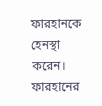ফারহানকে হেনস্থা করেন। ফারহানের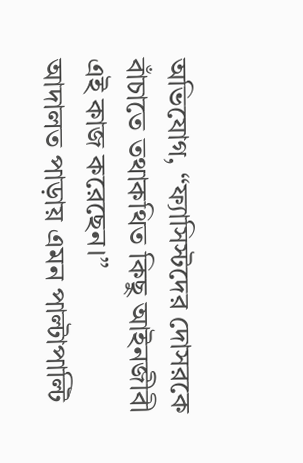অভিযোগ, “ফ্যাসিস্টদের দোসরকে বাঁচাতে তথাকথিত কিছু আইনজীবী এই কাজ করেছেন।”
আদালত পাড়ায় এমন পাল্টাপাল্টি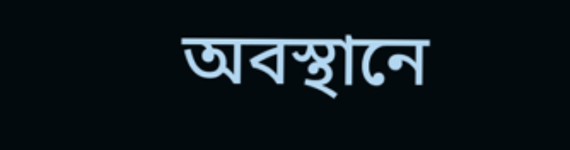অবস্থানে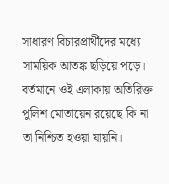সাধারণ বিচারপ্রার্থীদের মধ্যে সাময়িক আতঙ্ক ছড়িয়ে পড়ে। বর্তমানে ওই এলাকায় অতিরিক্ত পুলিশ মোতায়েন রয়েছে কি না তা নিশ্চিত হওয়া যায়নি।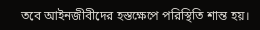তবে আইনজীবীদের হস্তক্ষেপে পরিস্থিতি শান্ত হয়।